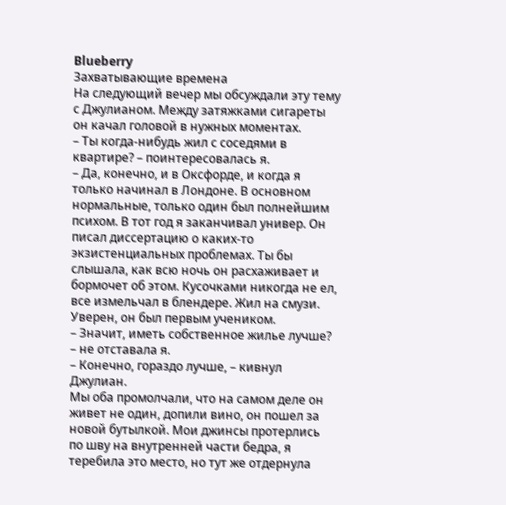Blueberry
Захватывающие времена
На следующий вечер мы обсуждали эту тему с Джулианом. Между затяжками сигареты он качал головой в нужных моментах.
– Ты когда-нибудь жил с соседями в квартире? – поинтересовалась я.
– Да, конечно, и в Оксфорде, и когда я только начинал в Лондоне. В основном нормальные, только один был полнейшим психом. В тот год я заканчивал универ. Он писал диссертацию о каких-то экзистенциальных проблемах. Ты бы слышала, как всю ночь он расхаживает и бормочет об этом. Кусочками никогда не ел, все измельчал в блендере. Жил на смузи. Уверен, он был первым учеником.
– Значит, иметь собственное жилье лучше? – не отставала я.
– Конечно, гораздо лучше, – кивнул Джулиан.
Мы оба промолчали, что на самом деле он живет не один, допили вино, он пошел за новой бутылкой. Мои джинсы протерлись по шву на внутренней части бедра, я теребила это место, но тут же отдернула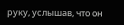руку, услышав, что он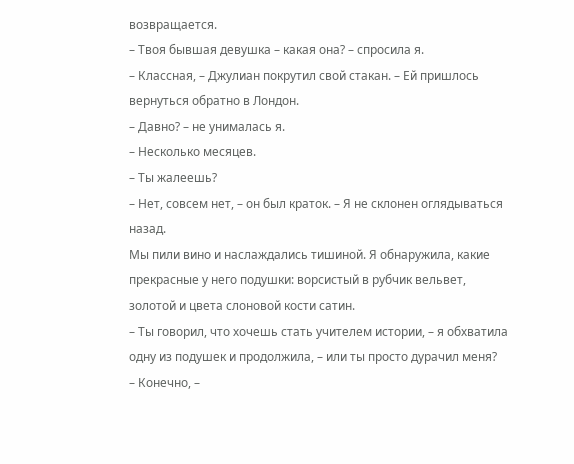возвращается.
– Твоя бывшая девушка – какая она? – спросила я.
– Классная, – Джулиан покрутил свой стакан. – Ей пришлось вернуться обратно в Лондон.
– Давно? – не унималась я.
– Несколько месяцев.
– Ты жалеешь?
– Нет, совсем нет, – он был краток. – Я не склонен оглядываться назад.
Мы пили вино и наслаждались тишиной. Я обнаружила, какие прекрасные у него подушки: ворсистый в рубчик вельвет, золотой и цвета слоновой кости сатин.
– Ты говорил, что хочешь стать учителем истории, – я обхватила одну из подушек и продолжила, – или ты просто дурачил меня?
– Конечно, –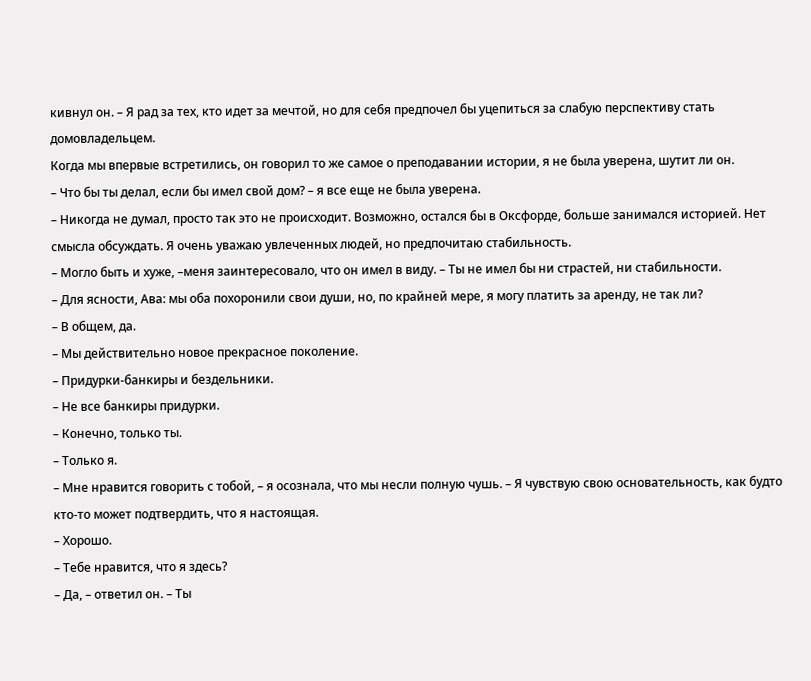кивнул он. – Я рад за тех, кто идет за мечтой, но для себя предпочел бы уцепиться за слабую перспективу стать домовладельцем.
Когда мы впервые встретились, он говорил то же самое о преподавании истории, я не была уверена, шутит ли он.
– Что бы ты делал, если бы имел свой дом? – я все еще не была уверена.
– Никогда не думал, просто так это не происходит. Возможно, остался бы в Оксфорде, больше занимался историей. Нет смысла обсуждать. Я очень уважаю увлеченных людей, но предпочитаю стабильность.
– Могло быть и хуже, –меня заинтересовало, что он имел в виду. – Ты не имел бы ни страстей, ни стабильности.
– Для ясности, Ава: мы оба похоронили свои души, но, по крайней мере, я могу платить за аренду, не так ли?
– В общем, да.
– Мы действительно новое прекрасное поколение.
– Придурки-банкиры и бездельники.
– Не все банкиры придурки.
– Конечно, только ты.
– Только я.
– Мне нравится говорить с тобой, – я осознала, что мы несли полную чушь. – Я чувствую свою основательность, как будто кто-то может подтвердить, что я настоящая.
– Хорошо.
– Тебе нравится, что я здесь?
– Да, – ответил он. – Ты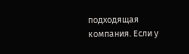подходящая компания. Если у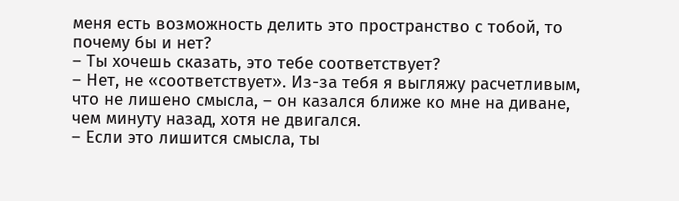меня есть возможность делить это пространство с тобой, то почему бы и нет?
– Ты хочешь сказать, это тебе соответствует?
– Нет, не «соответствует». Из-за тебя я выгляжу расчетливым, что не лишено смысла, – он казался ближе ко мне на диване, чем минуту назад, хотя не двигался.
– Если это лишится смысла, ты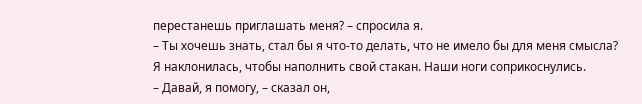перестанешь приглашать меня? – спросила я.
– Ты хочешь знать, стал бы я что-то делать, что не имело бы для меня смысла?
Я наклонилась, чтобы наполнить свой стакан. Наши ноги соприкоснулись.
– Давай, я помогу, – сказал он,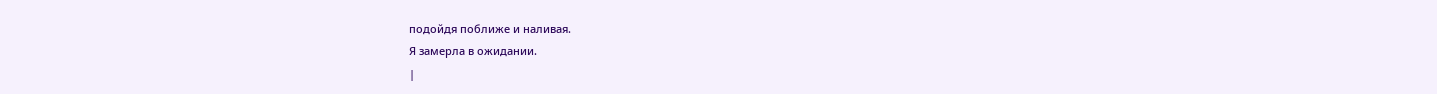подойдя поближе и наливая.
Я замерла в ожидании.
|